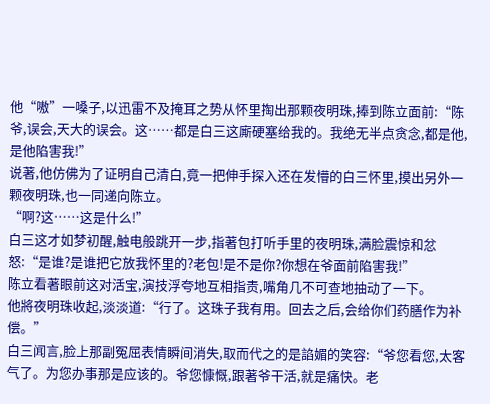他“嗷”一嗓子,以迅雷不及掩耳之势从怀里掏出那颗夜明珠,捧到陈立面前:“陈爷,误会,天大的误会。这……都是白三这廝硬塞给我的。我绝无半点贪念,都是他,是他陷害我!”
说著,他仿佛为了证明自己清白,竟一把伸手探入还在发懵的白三怀里,摸出另外一颗夜明珠,也一同递向陈立。
“啊?这……这是什么!”
白三这才如梦初醒,触电般跳开一步,指著包打听手里的夜明珠,满脸震惊和忿怒:“是谁?是谁把它放我怀里的?老包!是不是你?你想在爷面前陷害我!”
陈立看著眼前这对活宝,演技浮夸地互相指责,嘴角几不可查地抽动了一下。
他將夜明珠收起,淡淡道:“行了。这珠子我有用。回去之后,会给你们药膳作为补偿。”
白三闻言,脸上那副冤屈表情瞬间消失,取而代之的是諂媚的笑容:“爷您看您,太客气了。为您办事那是应该的。爷您慷慨,跟著爷干活,就是痛快。老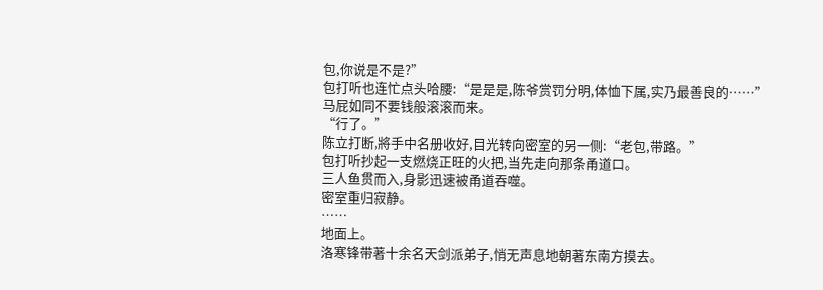包,你说是不是?”
包打听也连忙点头哈腰:“是是是,陈爷赏罚分明,体恤下属,实乃最善良的……”
马屁如同不要钱般滚滚而来。
“行了。”
陈立打断,將手中名册收好,目光转向密室的另一侧:“老包,带路。”
包打听抄起一支燃烧正旺的火把,当先走向那条甬道口。
三人鱼贯而入,身影迅速被甬道吞噬。
密室重归寂静。
……
地面上。
洛寒锋带著十余名天剑派弟子,悄无声息地朝著东南方摸去。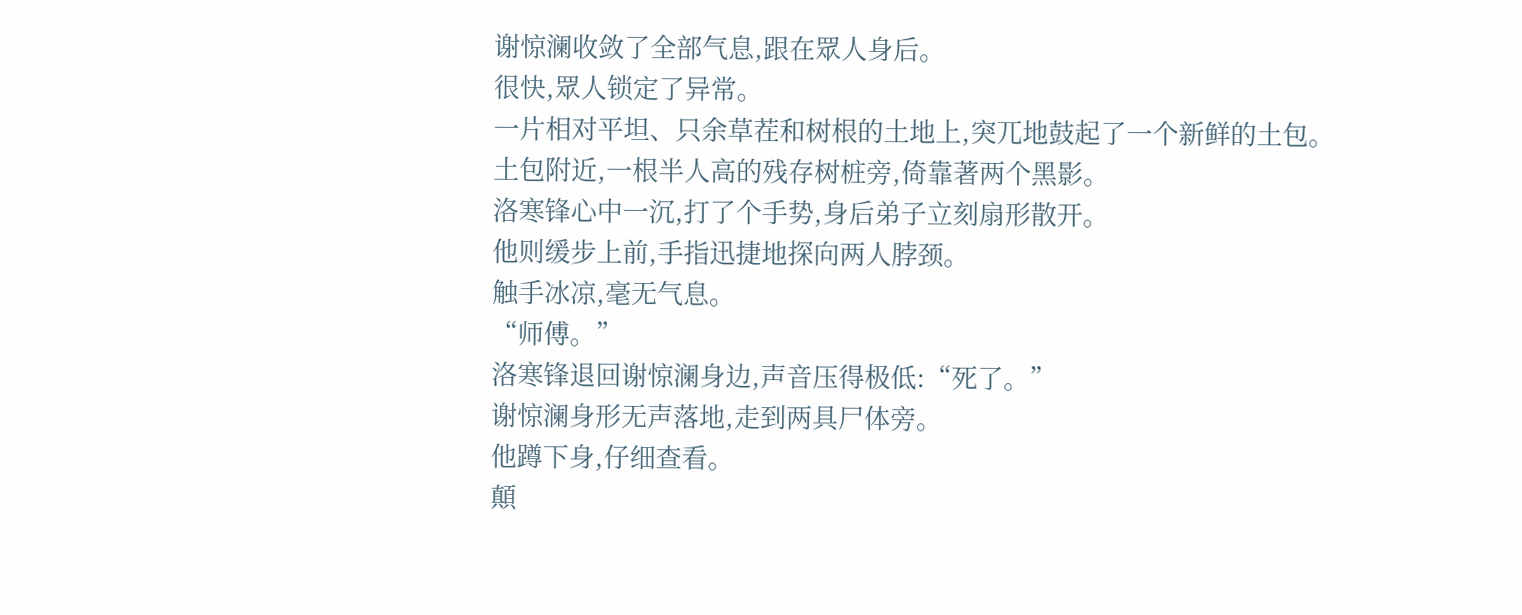谢惊澜收敛了全部气息,跟在眾人身后。
很快,眾人锁定了异常。
一片相对平坦、只余草茬和树根的土地上,突兀地鼓起了一个新鲜的土包。
土包附近,一根半人高的残存树桩旁,倚靠著两个黑影。
洛寒锋心中一沉,打了个手势,身后弟子立刻扇形散开。
他则缓步上前,手指迅捷地探向两人脖颈。
触手冰凉,毫无气息。
“师傅。”
洛寒锋退回谢惊澜身边,声音压得极低:“死了。”
谢惊澜身形无声落地,走到两具尸体旁。
他蹲下身,仔细查看。
顛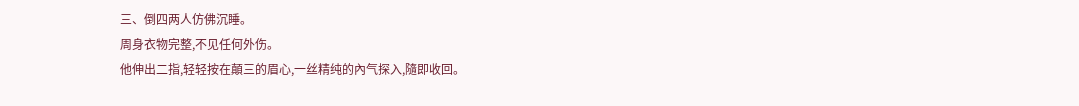三、倒四两人仿佛沉睡。
周身衣物完整,不见任何外伤。
他伸出二指,轻轻按在顛三的眉心,一丝精纯的內气探入,隨即收回。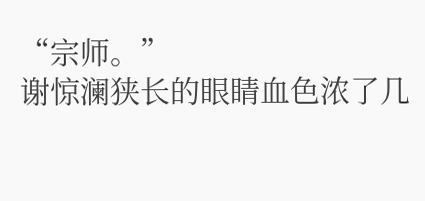“宗师。”
谢惊澜狭长的眼睛血色浓了几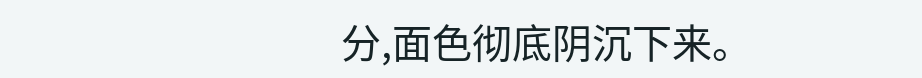分,面色彻底阴沉下来。